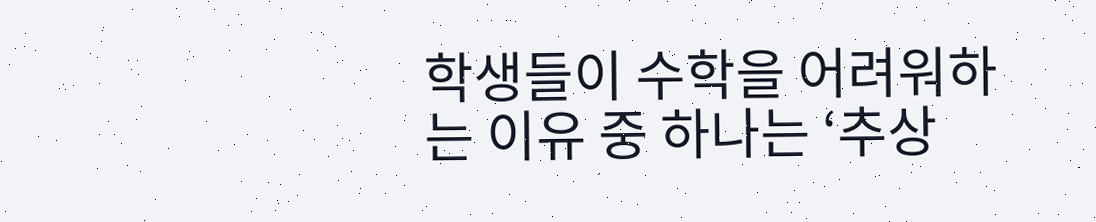학생들이 수학을 어려워하는 이유 중 하나는 ‘추상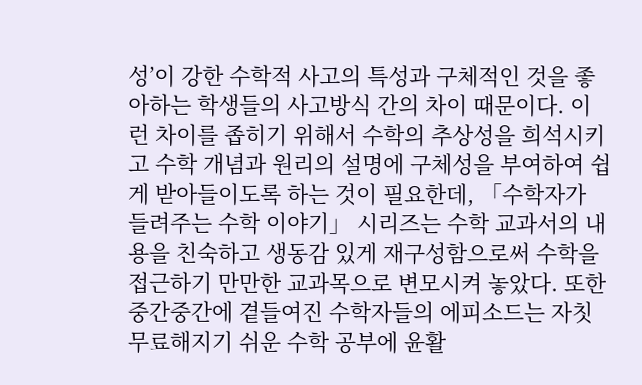성’이 강한 수학적 사고의 특성과 구체적인 것을 좋아하는 학생들의 사고방식 간의 차이 때문이다. 이런 차이를 좁히기 위해서 수학의 추상성을 희석시키고 수학 개념과 원리의 설명에 구체성을 부여하여 쉽게 받아들이도록 하는 것이 필요한데, 「수학자가 들려주는 수학 이야기」 시리즈는 수학 교과서의 내용을 친숙하고 생동감 있게 재구성함으로써 수학을 접근하기 만만한 교과목으로 변모시켜 놓았다. 또한 중간중간에 곁들여진 수학자들의 에피소드는 자칫 무료해지기 쉬운 수학 공부에 윤활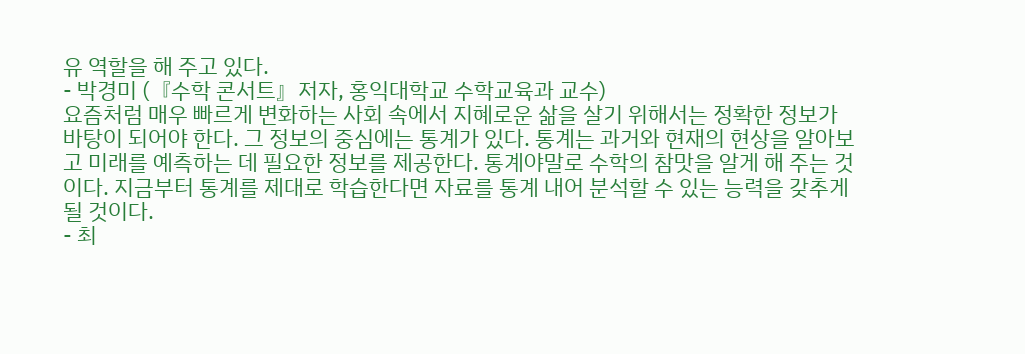유 역할을 해 주고 있다.
- 박경미 (『수학 콘서트』저자, 홍익대학교 수학교육과 교수)
요즘처럼 매우 빠르게 변화하는 사회 속에서 지혜로운 삶을 살기 위해서는 정확한 정보가 바탕이 되어야 한다. 그 정보의 중심에는 통계가 있다. 통계는 과거와 현재의 현상을 알아보고 미래를 예측하는 데 필요한 정보를 제공한다. 통계야말로 수학의 참맛을 알게 해 주는 것이다. 지금부터 통계를 제대로 학습한다면 자료를 통계 내어 분석할 수 있는 능력을 갖추게 될 것이다.
- 최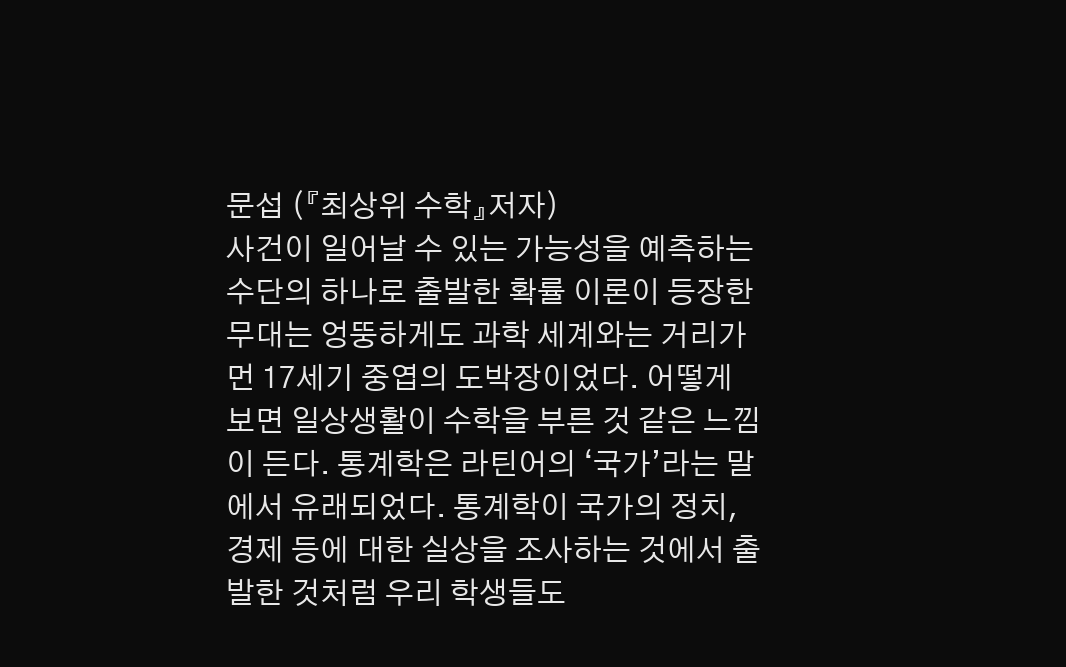문섭 (『최상위 수학』저자)
사건이 일어날 수 있는 가능성을 예측하는 수단의 하나로 출발한 확률 이론이 등장한 무대는 엉뚱하게도 과학 세계와는 거리가 먼 17세기 중엽의 도박장이었다. 어떻게 보면 일상생활이 수학을 부른 것 같은 느낌이 든다. 통계학은 라틴어의 ‘국가’라는 말에서 유래되었다. 통계학이 국가의 정치, 경제 등에 대한 실상을 조사하는 것에서 출발한 것처럼 우리 학생들도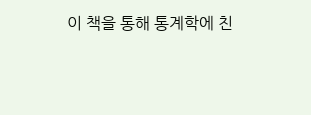이 책을 통해 통계학에 친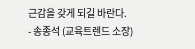근감을 갖게 되길 바란다.
- 송종석 (교육트렌드 소장)